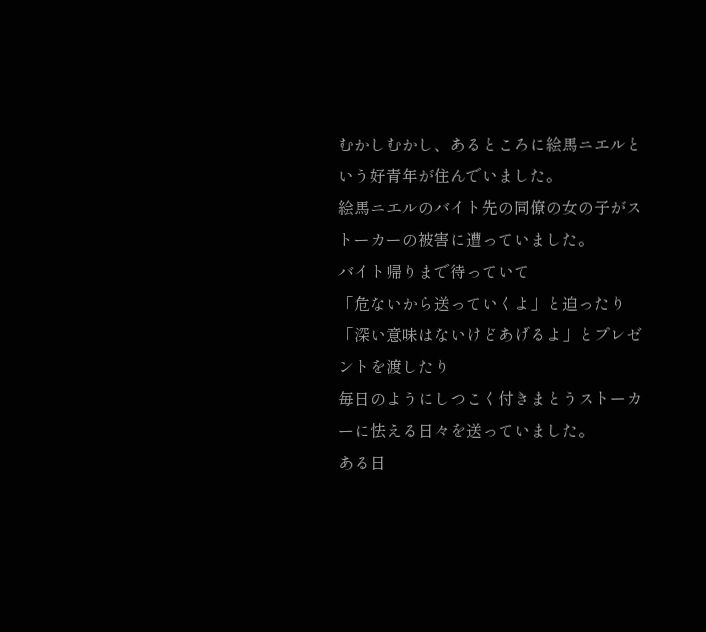むかしむかし、あるところに絵馬ニエルという好青年が住んでいました。
絵馬ニエルのバイト先の同僚の女の子がストーカーの被害に遭っていました。
バイト帰りまで待っていて
「危ないから送っていくよ」と迫ったり
「深い意味はないけどあげるよ」とプレゼントを渡したり
毎日のようにしつこく付きまとうストーカーに怯える日々を送っていました。
ある日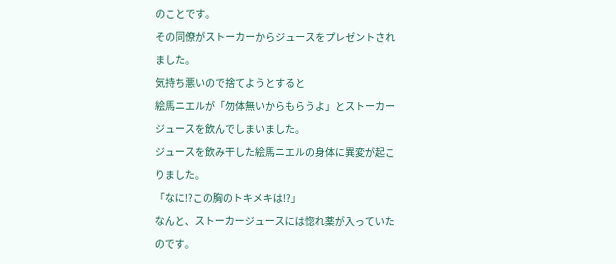のことです。
その同僚がストーカーからジュースをプレゼントされました。
気持ち悪いので捨てようとすると
絵馬ニエルが「勿体無いからもらうよ」とストーカージュースを飲んでしまいました。
ジュースを飲み干した絵馬ニエルの身体に異変が起こりました。
「なに!?この胸のトキメキは!?」
なんと、ストーカージュースには惚れ薬が入っていたのです。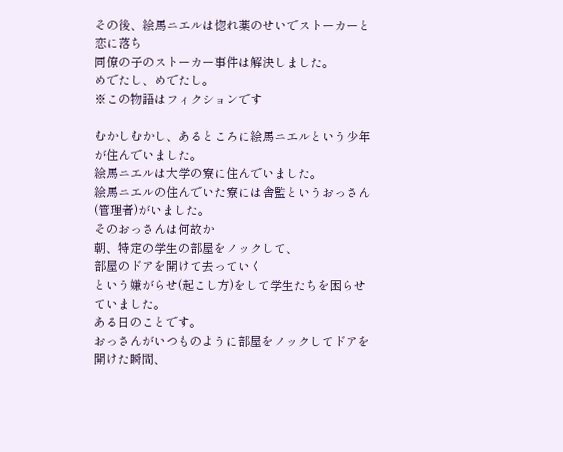その後、絵馬ニエルは惚れ薬のせいでストーカーと恋に落ち
同僚の子のストーカー事件は解決しました。
めでたし、めでたし。
※この物語はフィクションです

むかしむかし、あるところに絵馬ニエルという少年が住んでいました。
絵馬ニエルは大学の寮に住んでいました。
絵馬ニエルの住んでいた寮には舎監というおっさん(管理者)がいました。
そのおっさんは何故か
朝、特定の学生の部屋をノックして、
部屋のドアを開けて去っていく
という嫌がらせ(起こし方)をして学生たちを困らせていました。
ある日のことです。
おっさんがいつものように部屋をノックしてドアを開けた瞬間、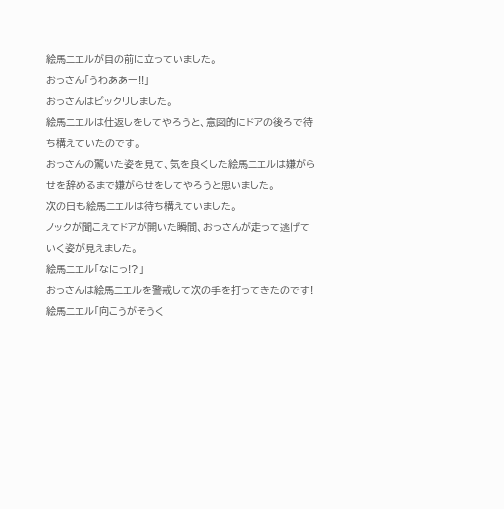絵馬ニエルが目の前に立っていました。
おっさん「うわああー!!」
おっさんはビックリしました。
絵馬ニエルは仕返しをしてやろうと、意図的にドアの後ろで待ち構えていたのです。
おっさんの驚いた姿を見て、気を良くした絵馬ニエルは嫌がらせを辞めるまで嫌がらせをしてやろうと思いました。
次の日も絵馬ニエルは待ち構えていました。
ノックが聞こえてドアが開いた瞬間、おっさんが走って逃げていく姿が見えました。
絵馬ニエル「なにっ!?」
おっさんは絵馬ニエルを警戒して次の手を打ってきたのです!
絵馬ニエル「向こうがそうく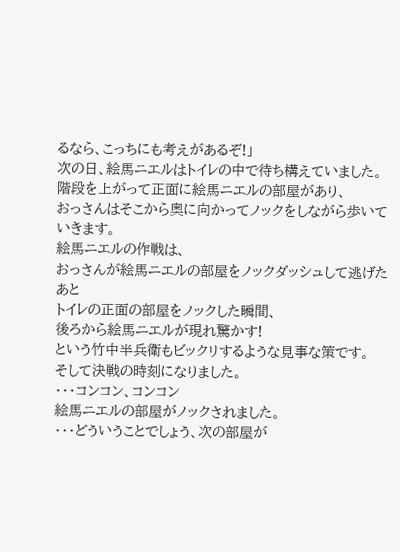るなら、こっちにも考えがあるぞ!」
次の日、絵馬ニエルはトイレの中で待ち構えていました。
階段を上がって正面に絵馬ニエルの部屋があり、
おっさんはそこから奥に向かってノックをしながら歩いていきます。
絵馬ニエルの作戦は、
おっさんが絵馬ニエルの部屋をノックダッシュして逃げたあと
トイレの正面の部屋をノックした瞬間、
後ろから絵馬ニエルが現れ驚かす!
という竹中半兵衛もビックリするような見事な策です。
そして決戦の時刻になりました。
・・・コンコン、コンコン
絵馬ニエルの部屋がノックされました。
・・・どういうことでしょう、次の部屋が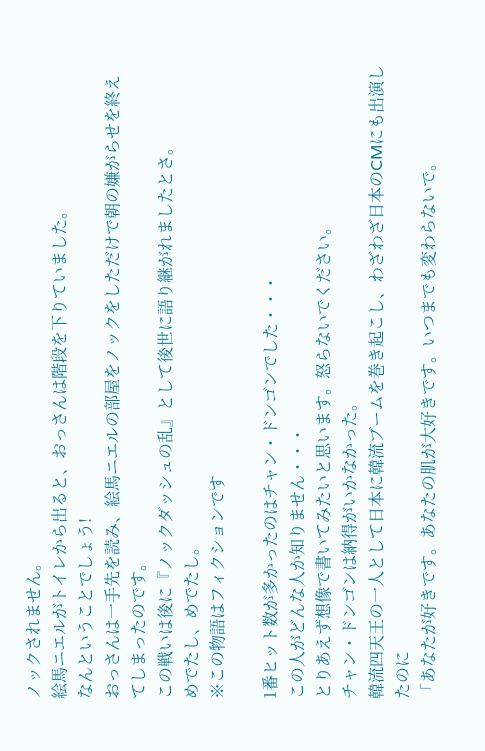ノックされません。
絵馬ニエルがトイレから出ると、おっさんは階段を下りていました。
なんということでしょう!
おっさんは一手先を読み、絵馬ニエルの部屋をノックをしただけで朝の嫌がらせを終えてしまったのです。
この戦いは後に『ノックダッシュの乱』として後世に語り継がれましたとさ。
めでたし、めでたし。
※この物語はフィクションです

1番ヒット数が多かったのはチャン・ドンゴンでした・・・
この人がどんな人か知りません・・・
とりあえず想像で書いてみたいと思います。怒らないでください。
チャン・ドンゴンは納得がいかなかった。
韓流四天王の一人として日本に韓流ブームを巻き起こし、わざわざ日本のCMにも出演したのに
「あなたが好きです。あなたの肌が大好きです。いつまでも変わらないで。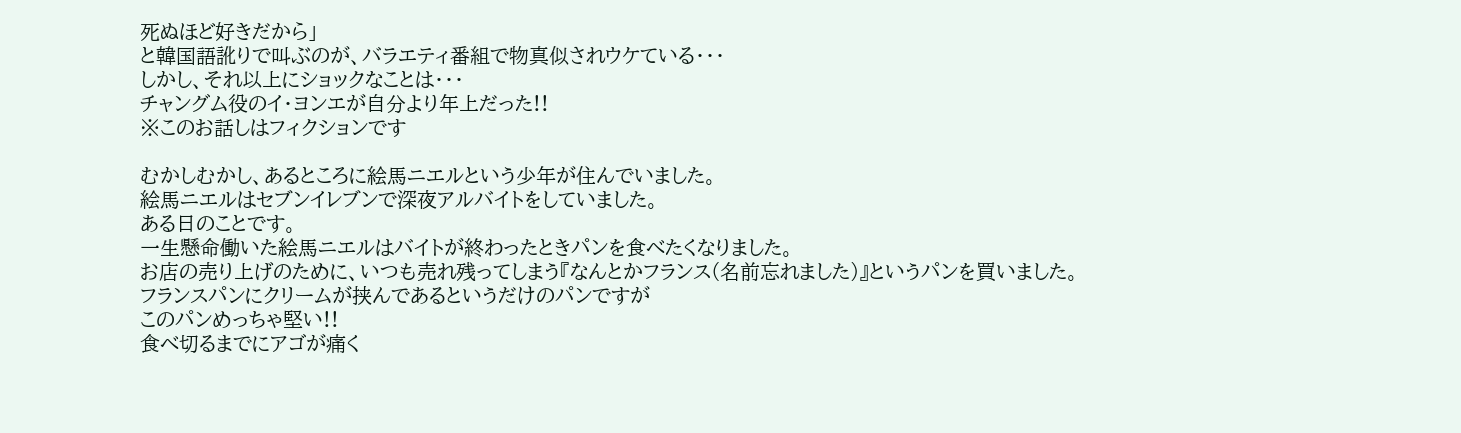死ぬほど好きだから」
と韓国語訛りで叫ぶのが、バラエティ番組で物真似されウケている・・・
しかし、それ以上にショックなことは・・・
チャングム役のイ・ヨンエが自分より年上だった!!
※このお話しはフィクションです

むかしむかし、あるところに絵馬ニエルという少年が住んでいました。
絵馬ニエルはセブンイレブンで深夜アルバイトをしていました。
ある日のことです。
一生懸命働いた絵馬ニエルはバイトが終わったときパンを食べたくなりました。
お店の売り上げのために、いつも売れ残ってしまう『なんとかフランス(名前忘れました)』というパンを買いました。
フランスパンにクリームが挟んであるというだけのパンですが
このパンめっちゃ堅い!!
食べ切るまでにアゴが痛く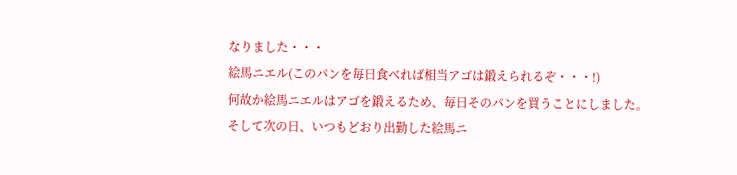なりました・・・
絵馬ニエル(このパンを毎日食べれば相当アゴは鍛えられるぞ・・・!)
何故か絵馬ニエルはアゴを鍛えるため、毎日そのパンを買うことにしました。
そして次の日、いつもどおり出勤した絵馬ニ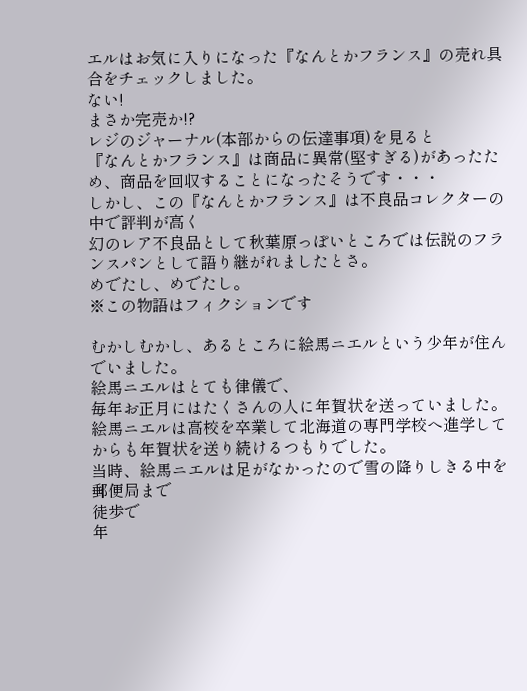エルはお気に入りになった『なんとかフランス』の売れ具合をチェックしました。
ない!
まさか完売か!?
レジのジャーナル(本部からの伝達事項)を見ると
『なんとかフランス』は商品に異常(堅すぎる)があったため、商品を回収することになったそうです・・・
しかし、この『なんとかフランス』は不良品コレクターの中で評判が高く
幻のレア不良品として秋葉原っぽいところでは伝説のフランスパンとして語り継がれましたとさ。
めでたし、めでたし。
※この物語はフィクションです

むかしむかし、あるところに絵馬ニエルという少年が住んでいました。
絵馬ニエルはとても律儀で、
毎年お正月にはたくさんの人に年賀状を送っていました。
絵馬ニエルは高校を卒業して北海道の専門学校へ進学してからも年賀状を送り続けるつもりでした。
当時、絵馬ニエルは足がなかったので雪の降りしきる中を郵便局まで
徒歩で
年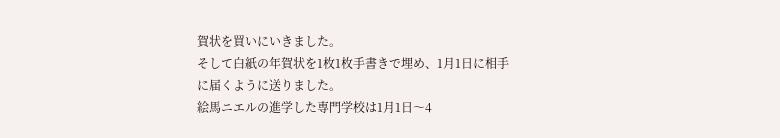賀状を買いにいきました。
そして白紙の年賀状を1枚1枚手書きで埋め、1月1日に相手に届くように送りました。
絵馬ニエルの進学した専門学校は1月1日〜4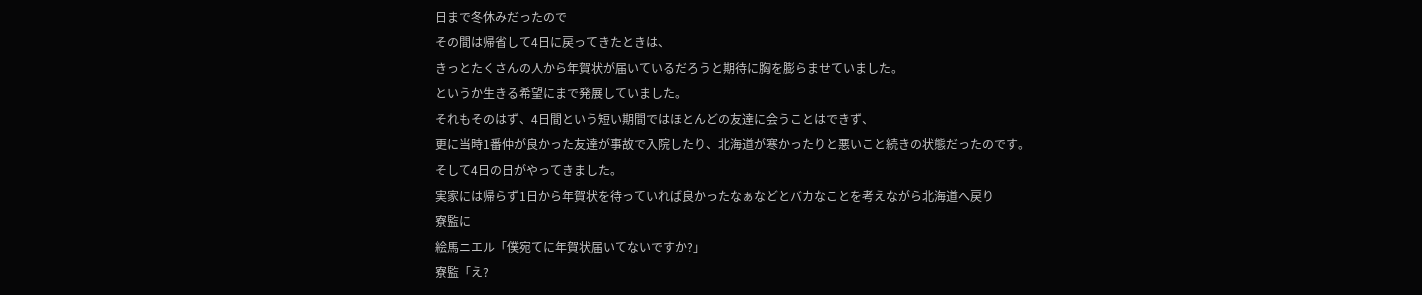日まで冬休みだったので
その間は帰省して4日に戻ってきたときは、
きっとたくさんの人から年賀状が届いているだろうと期待に胸を膨らませていました。
というか生きる希望にまで発展していました。
それもそのはず、4日間という短い期間ではほとんどの友達に会うことはできず、
更に当時1番仲が良かった友達が事故で入院したり、北海道が寒かったりと悪いこと続きの状態だったのです。
そして4日の日がやってきました。
実家には帰らず1日から年賀状を待っていれば良かったなぁなどとバカなことを考えながら北海道へ戻り
寮監に
絵馬ニエル「僕宛てに年賀状届いてないですか?」
寮監「え?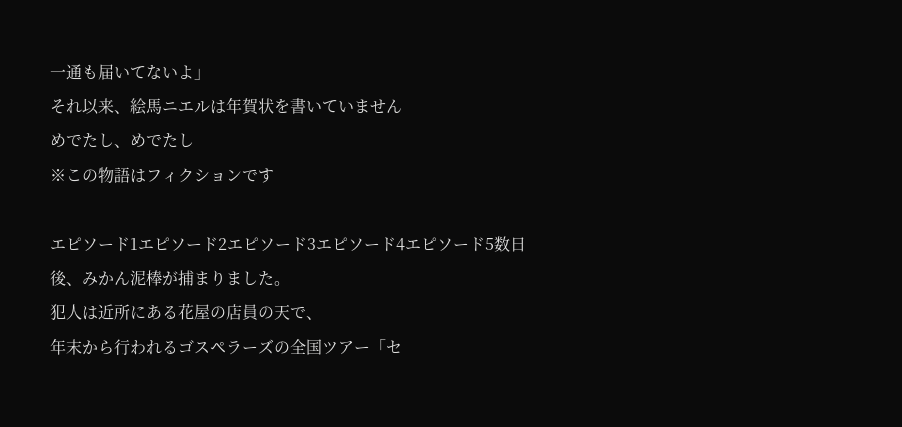一通も届いてないよ」
それ以来、絵馬ニエルは年賀状を書いていません
めでたし、めでたし
※この物語はフィクションです

エピソード1エピソード2エピソード3エピソード4エピソード5数日後、みかん泥棒が捕まりました。
犯人は近所にある花屋の店員の天で、
年末から行われるゴスペラーズの全国ツアー「セ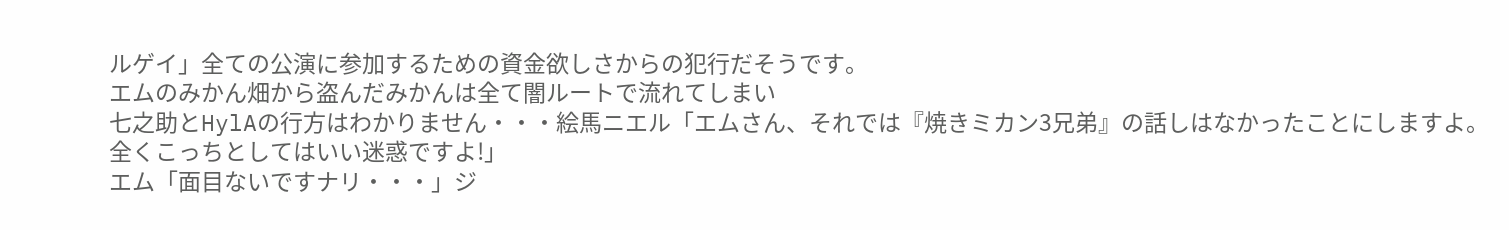ルゲイ」全ての公演に参加するための資金欲しさからの犯行だそうです。
エムのみかん畑から盗んだみかんは全て闇ルートで流れてしまい
七之助とHylAの行方はわかりません・・・絵馬ニエル「エムさん、それでは『焼きミカン3兄弟』の話しはなかったことにしますよ。
全くこっちとしてはいい迷惑ですよ!」
エム「面目ないですナリ・・・」ジ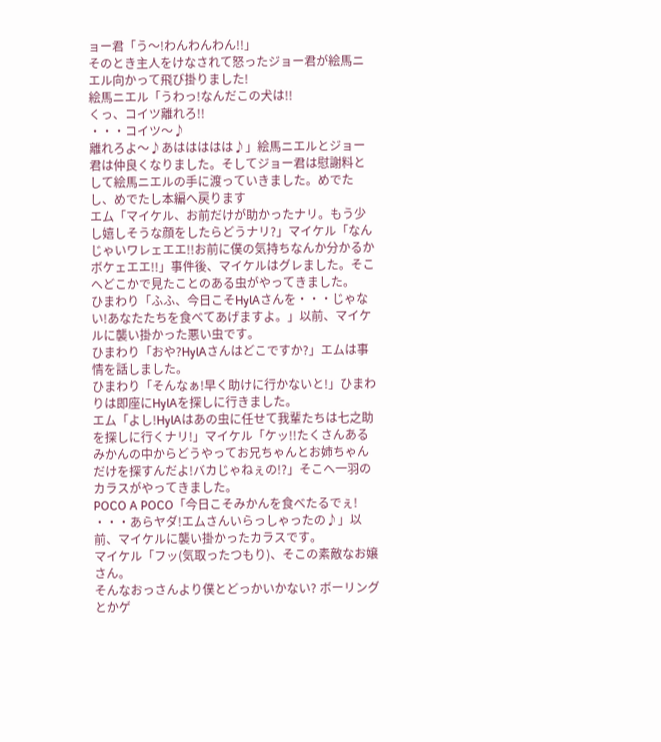ョー君「う〜!わんわんわん!!」
そのとき主人をけなされて怒ったジョー君が絵馬ニエル向かって飛び掛りました!
絵馬ニエル「うわっ!なんだこの犬は!!
くっ、コイツ離れろ!!
・・・コイツ〜♪
離れろよ〜♪あははははは♪」絵馬ニエルとジョー君は仲良くなりました。そしてジョー君は慰謝料として絵馬ニエルの手に渡っていきました。めでたし、めでたし本編へ戻ります
エム「マイケル、お前だけが助かったナリ。もう少し嬉しそうな顔をしたらどうナリ?」マイケル「なんじゃいワレェエエ!!お前に僕の気持ちなんか分かるかボケェエエ!!」事件後、マイケルはグレました。そこへどこかで見たことのある虫がやってきました。
ひまわり「ふふ、今日こそHylAさんを・・・じゃない!あなたたちを食べてあげますよ。」以前、マイケルに襲い掛かった悪い虫です。
ひまわり「おや?HylAさんはどこですか?」エムは事情を話しました。
ひまわり「そんなぁ!早く助けに行かないと!」ひまわりは即座にHylAを探しに行きました。
エム「よし!HylAはあの虫に任せて我輩たちは七之助を探しに行くナリ!」マイケル「ケッ!!たくさんあるみかんの中からどうやってお兄ちゃんとお姉ちゃんだけを探すんだよ!バカじゃねぇの!?」そこへ一羽のカラスがやってきました。
POCO A POCO「今日こそみかんを食べたるでぇ!
・・・あらヤダ!エムさんいらっしゃったの♪」以前、マイケルに襲い掛かったカラスです。
マイケル「フッ(気取ったつもり)、そこの素敵なお嬢さん。
そんなおっさんより僕とどっかいかない? ボーリングとかゲ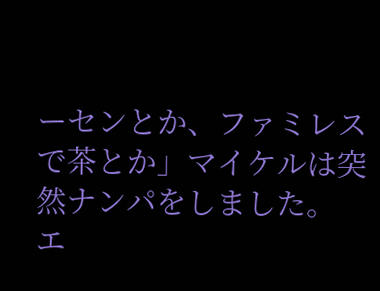ーセンとか、ファミレスで茶とか」マイケルは突然ナンパをしました。
エ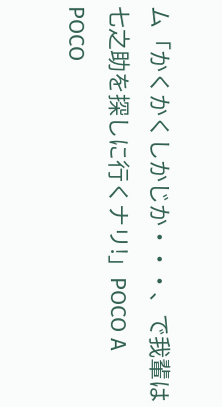ム「かくかくしかじか・・・、で我輩は七之助を探しに行くナリ!」POCO A POCO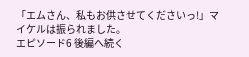「エムさん、私もお供させてくださいっ!」マイケルは振られました。
エピソード6 後編へ続く